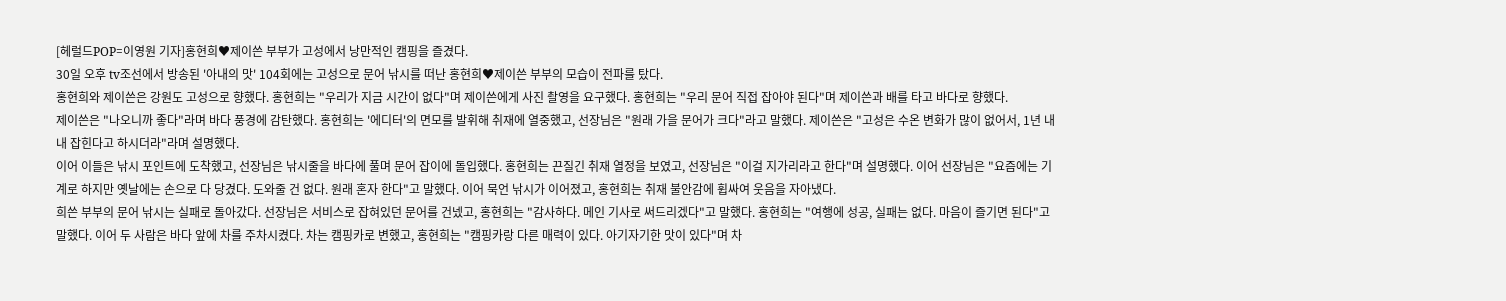[헤럴드POP=이영원 기자]홍현희♥제이쓴 부부가 고성에서 낭만적인 캠핑을 즐겼다.
30일 오후 tv조선에서 방송된 '아내의 맛' 104회에는 고성으로 문어 낚시를 떠난 홍현희♥제이쓴 부부의 모습이 전파를 탔다.
홍현희와 제이쓴은 강원도 고성으로 향했다. 홍현희는 "우리가 지금 시간이 없다"며 제이쓴에게 사진 촬영을 요구했다. 홍현희는 "우리 문어 직접 잡아야 된다"며 제이쓴과 배를 타고 바다로 향했다.
제이쓴은 "나오니까 좋다"라며 바다 풍경에 감탄했다. 홍현희는 '에디터'의 면모를 발휘해 취재에 열중했고, 선장님은 "원래 가을 문어가 크다"라고 말했다. 제이쓴은 "고성은 수온 변화가 많이 없어서, 1년 내내 잡힌다고 하시더라"라며 설명했다.
이어 이들은 낚시 포인트에 도착했고, 선장님은 낚시줄을 바다에 풀며 문어 잡이에 돌입했다. 홍현희는 끈질긴 취재 열정을 보였고, 선장님은 "이걸 지가리라고 한다"며 설명했다. 이어 선장님은 "요즘에는 기계로 하지만 옛날에는 손으로 다 당겼다. 도와줄 건 없다. 원래 혼자 한다"고 말했다. 이어 묵언 낚시가 이어졌고, 홍현희는 취재 불안감에 휩싸여 웃음을 자아냈다.
희쓴 부부의 문어 낚시는 실패로 돌아갔다. 선장님은 서비스로 잡혀있던 문어를 건넸고, 홍현희는 "감사하다. 메인 기사로 써드리겠다"고 말했다. 홍현희는 "여행에 성공, 실패는 없다. 마음이 즐기면 된다"고 말했다. 이어 두 사람은 바다 앞에 차를 주차시켰다. 차는 캠핑카로 변했고, 홍현희는 "캠핑카랑 다른 매력이 있다. 아기자기한 맛이 있다"며 차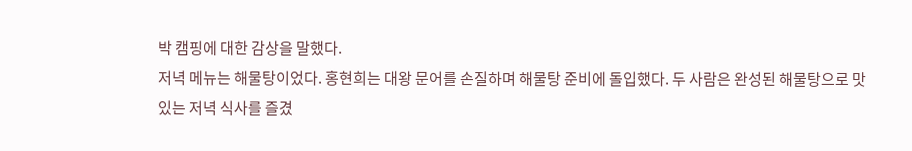박 캠핑에 대한 감상을 말했다.
저녁 메뉴는 해물탕이었다. 홍현희는 대왕 문어를 손질하며 해물탕 준비에 돌입했다. 두 사람은 완성된 해물탕으로 맛있는 저녁 식사를 즐겼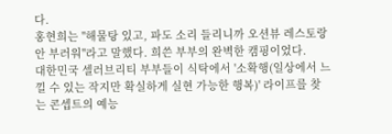다.
홍현희는 "해물탕 있고, 파도 소리 들리니까 오션뷰 레스토랑 안 부러워"라고 말했다. 희쓴 부부의 완벽한 캠핑이었다.
대한민국 셀러브리티 부부들이 식탁에서 '소확행(일상에서 느낄 수 있는 작지만 확실하게 실현 가능한 행복)' 라이프를 찾는 콘셉트의 예능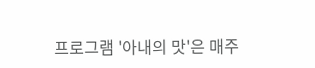프로그램 '아내의 맛'은 매주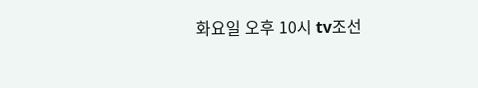화요일 오후 10시 tv조선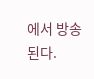에서 방송된다.